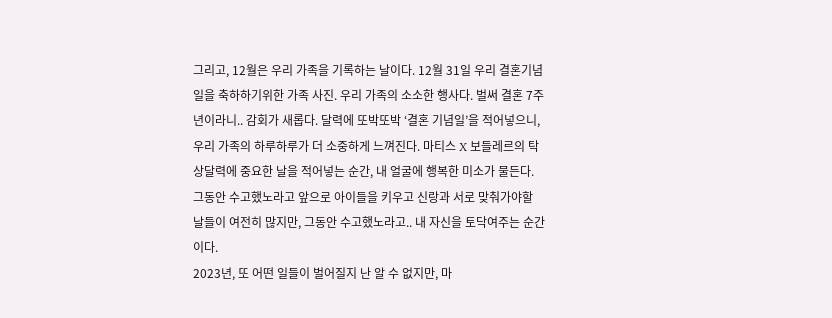그리고, 12월은 우리 가족을 기록하는 날이다. 12월 31일 우리 결혼기념일을 축하하기위한 가족 사진. 우리 가족의 소소한 행사다. 벌써 결혼 7주년이라니.. 감회가 새롭다. 달력에 또박또박 ‘결혼 기념일’을 적어넣으니, 우리 가족의 하루하루가 더 소중하게 느껴진다. 마티스 X 보들레르의 탁상달력에 중요한 날을 적어넣는 순간, 내 얼굴에 행복한 미소가 물든다. 그동안 수고했노라고 앞으로 아이들을 키우고 신랑과 서로 맞춰가야할 날들이 여전히 많지만, 그동안 수고했노라고.. 내 자신을 토닥여주는 순간이다.
2023년, 또 어떤 일들이 벌어질지 난 알 수 없지만, 마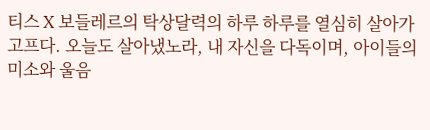티스 X 보들레르의 탁상달력의 하루 하루를 열심히 살아가고프다. 오늘도 살아냈노라, 내 자신을 다독이며, 아이들의 미소와 울음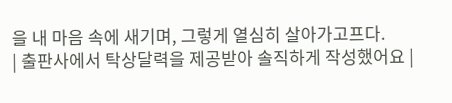을 내 마음 속에 새기며, 그렇게 열심히 살아가고프다.
| 출판사에서 탁상달력을 제공받아 솔직하게 작성했어요 |